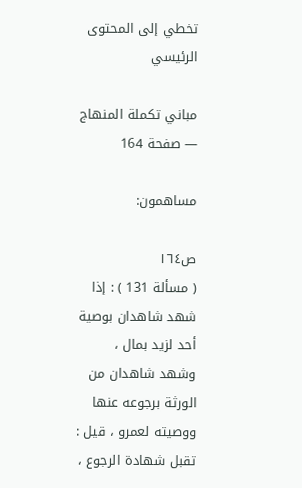تخطي إلى المحتوى الرئيسي

مباني تكملة المنهاج — صفحة 164

مساهمون:

ص١٦٤
( مسألة 131 ) : إذا شهد شاهدان بوصية أحد لزيد بمال ، وشهد شاهدان من الورثة برجوعه عنها ووصيته لعمرو ، قيل : تقبل شهادة الرجوع ،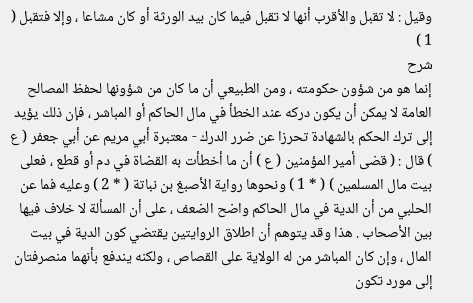وقيل : لا تقبل والأقرب أنها لا تقبل فيما كان بيد الورثة أو كان مشاعا ، وإلا فتقبل ( 1 )
شرح
إنما هو من شؤون حكومته ، ومن الطبيعي أن ما كان من شؤونها لحفظ المصالح العامة لا يمكن أن يكون دركه عند الخطأ في مال الحاكم أو المباشر ، فإن ذلك يؤيد إلى ترك الحكم بالشهادة تحرزا عن ضرر الدرك - معتبرة أبي مريم عن أبي جعفر ( ع ) قال : ( قضى أمير المؤمنين ( ع ) أن ما أخطأت به القضاة في دم أو قطع ، فعلى بيت مال المسلمين ) ( * 1 ) ونحوها رواية الأصبغ بن نباتة ( * 2 ) وعليه فما عن الحلبي من أن الدية في مال الحاكم واضح الضعف ، على أن المسألة لا خلاف فيها بين الأصحاب . هذا وقد يتوهم أن اطلاق الروايتين يقتضي كون الدية في بيت المال ، وإن كان المباشر من له الولاية على القصاص ، ولكنه يندفع بأنهما منصرفتان إلى مورد تكون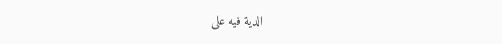الدية فيه على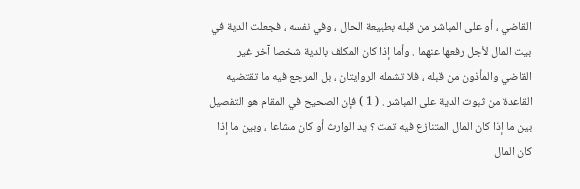القاضي ، أو على المباشر من قبله بطبيعة الحال ، وفي نفسه ، فجعلت الدية في بيت المال لأجل رفعها عنهما . وأما إذا كان المكلف بالدية شخصا آخر غير القاضي والمأذون من قبله ، فلا تشمله الروايتان ، بل المرجع فيه ما تقتضيه القاعدة من ثبوت الدية على المباشر . ( 1 ) فإن الصحيح في المقام هو التفصيل بين ما إذا كان المال المتنازع فيه تمت ؟ يد الوارث أو كان مشاعا ، وبين ما إذا كان المال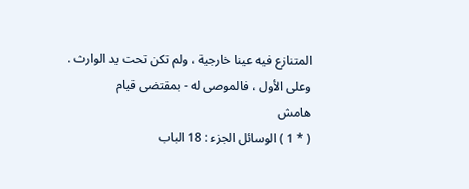المتنازع فيه عينا خارجية ، ولم تكن تحت يد الوارث . وعلى الأول ، فالموصى له - بمقتضى قيام
هامش
( * 1 ) الوسائل الجزء : 18 الباب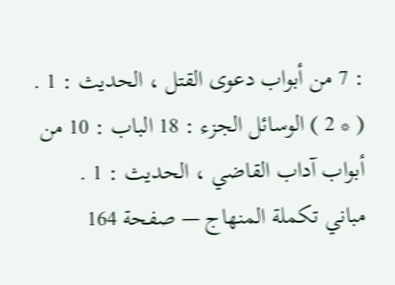: 7 من أبواب دعوى القتل ، الحديث : 1 . ( * 2 ) الوسائل الجزء : 18 الباب : 10 من أبواب آداب القاضي ، الحديث : 1 .
مباني تكملة المنهاج — صفحة 164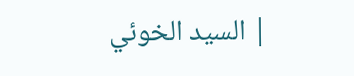| السيد الخوئي